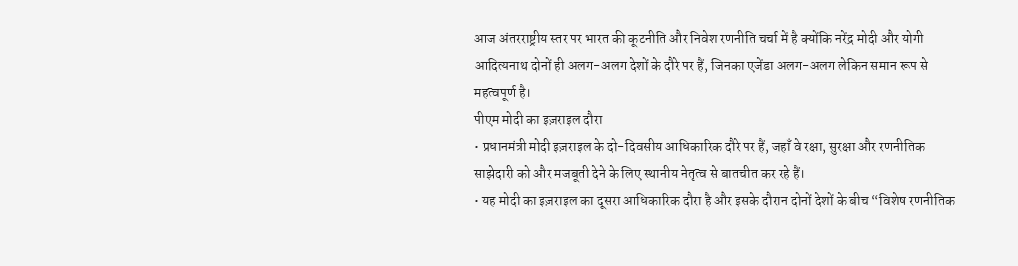आज अंतरराष्ट्रीय स्तर पर भारत की कूटनीति और निवेश रणनीति चर्चा में है क्योंकि नरेंद्र मोदी और योगी आदित्यनाथ दोनों ही अलग-अलग देशों के दौरे पर हैं, जिनका एजेंडा अलग-अलग लेकिन समान रूप से महत्वपूर्ण है।
पीएम मोदी का इज़राइल दौरा
• प्रधानमंत्री मोदी इज़राइल के दो-दिवसीय आधिकारिक दौरे पर हैं, जहाँ वे रक्षा, सुरक्षा और रणनीतिक साझेदारी को और मजबूती देने के लिए स्थानीय नेतृत्व से बातचीत कर रहे हैं।
• यह मोदी का इज़राइल का दूसरा आधिकारिक दौरा है और इसके दौरान दोनों देशों के बीच “विशेष रणनीतिक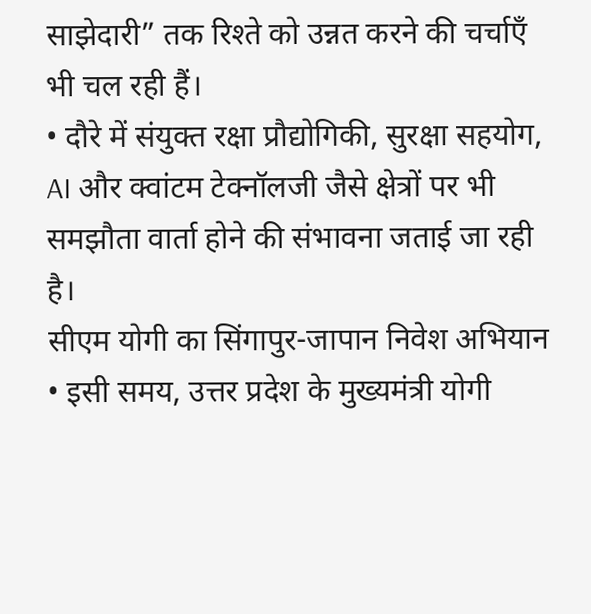साझेदारी” तक रिश्ते को उन्नत करने की चर्चाएँ भी चल रही हैं।
• दौरे में संयुक्त रक्षा प्रौद्योगिकी, सुरक्षा सहयोग, AI और क्वांटम टेक्नॉलजी जैसे क्षेत्रों पर भी समझौता वार्ता होने की संभावना जताई जा रही है।
सीएम योगी का सिंगापुर-जापान निवेश अभियान
• इसी समय, उत्तर प्रदेश के मुख्यमंत्री योगी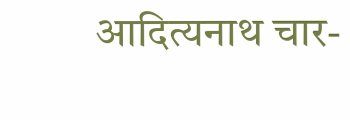आदित्यनाथ चार-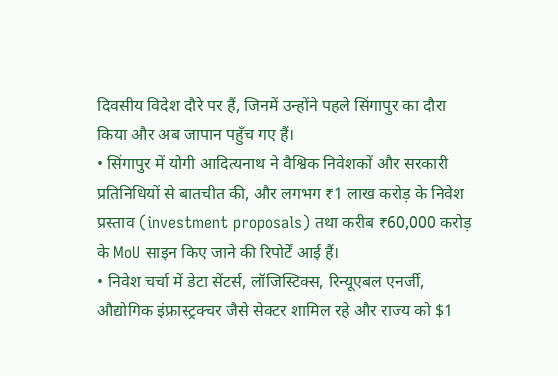दिवसीय विदेश दौरे पर हैं, जिनमें उन्होंने पहले सिंगापुर का दौरा किया और अब जापान पहुँच गए हैं।
• सिंगापुर में योगी आदित्यनाथ ने वैश्विक निवेशकों और सरकारी प्रतिनिधियों से बातचीत की, और लगभग ₹1 लाख करोड़ के निवेश प्रस्ताव (investment proposals) तथा करीब ₹60,000 करोड़ के MoU साइन किए जाने की रिपोर्टें आई हैं।
• निवेश चर्चा में डेटा सेंटर्स, लॉजिस्टिक्स, रिन्यूएबल एनर्जी, औद्योगिक इंफ्रास्ट्रक्चर जैसे सेक्टर शामिल रहे और राज्य को $1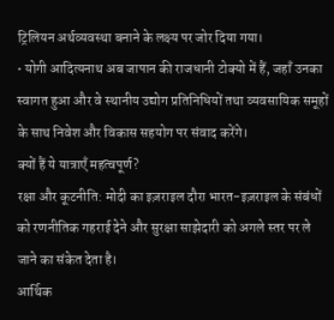ट्रिलियन अर्थव्यवस्था बनाने के लक्ष्य पर जोर दिया गया।
• योगी आदित्यनाथ अब जापान की राजधानी टोक्यो में हैं, जहाँ उनका स्वागत हुआ और वे स्थानीय उद्योग प्रतिनिधियों तथा व्यवसायिक समूहों के साथ निवेश और विकास सहयोग पर संवाद करेंगे।
क्यों हैं ये यात्राएँ महत्वपूर्ण?
रक्षा और कूटनीति: मोदी का इज़राइल दौरा भारत-इज़राइल के संबंधों को रणनीतिक गहराई देने और सुरक्षा साझेदारी को अगले स्तर पर ले जाने का संकेत देता है।
आर्थिक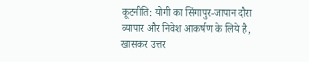कूटनीति: योगी का सिंगापुर-जापान दौरा व्यापार और निवेश आकर्षण के लिये है, खासकर उत्तर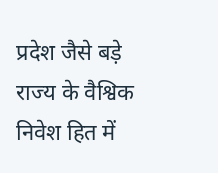प्रदेश जैसे बड़े राज्य के वैश्विक निवेश हित में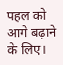पहल को आगे बढ़ाने के लिए।